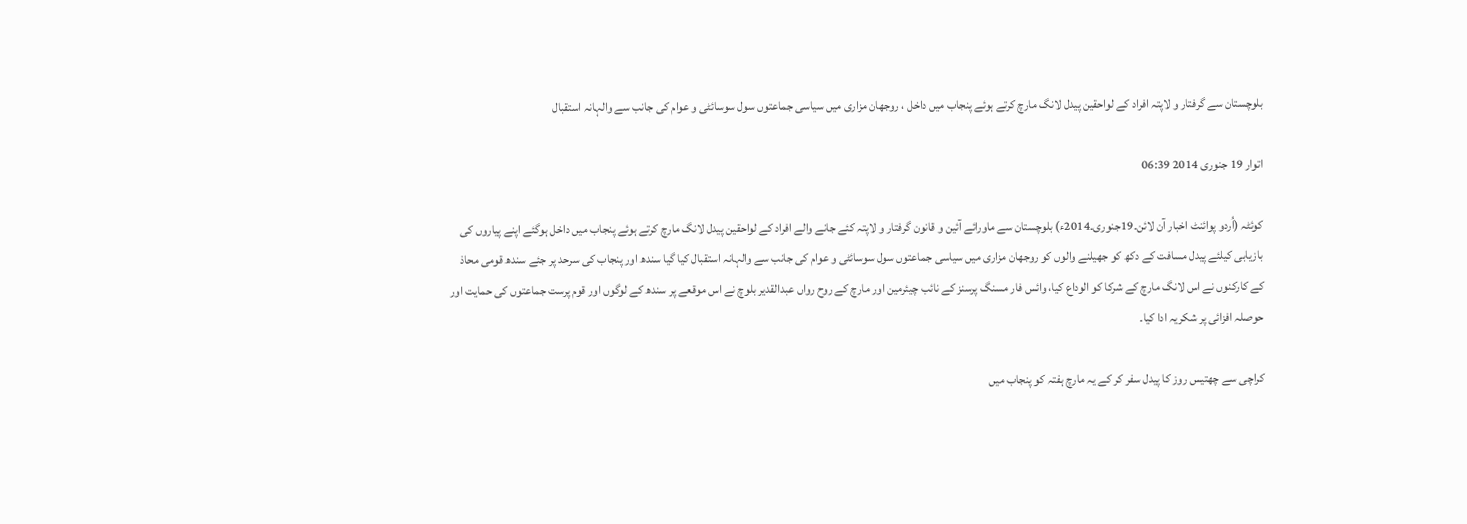بلوچستان سے گرفتار و لاپتہ افراد کے لواحقین پیدل لانگ مارچ کرتے ہوئے پنجاب میں داخل ، روجھان مزاری میں سیاسی جماعتوں سول سوسائٹی و عوام کی جانب سے والہانہ استقبال

اتوار 19 جنوری 2014 06:39

کوئٹہ (اُردو پوائنٹ اخبار آن لائن۔19جنوری۔2014ء) بلوچستان سے ماورائے آئین و قانون گرفتار و لاپتہ کئے جانے والے افراد کے لواحقین پیدل لانگ مارچ کرتے ہوئے پنجاب میں داخل ہوگئے اپنے پیاروں کی بازیابی کیلئے پیدل مسافت کے دکھ کو جھیلنے والوں کو روجھان مزاری میں سیاسی جماعتوں سول سوسائٹی و عوام کی جانب سے والہانہ استقبال کیا گیا سندھ اور پنجاب کی سرحد پر جئے سندھ قومی محاذ کے کارکنوں نے اس لانگ مارچ کے شرکا کو الوداع کیا، وائس فار مسنگ پرسنز کے نائب چیئرمین اور مارچ کے روح رواں عبدالقدیر بلوچ نے اس موقعے پر سندھ کے لوگوں اور قوم پرست جماعتوں کی حمایت اور حوصلہ افزائی پر شکریہ ادا کیا۔

کراچی سے چھتیس روز کا پیدل سفر کر کے یہ مارچ ہفتہ کو پنجاب میں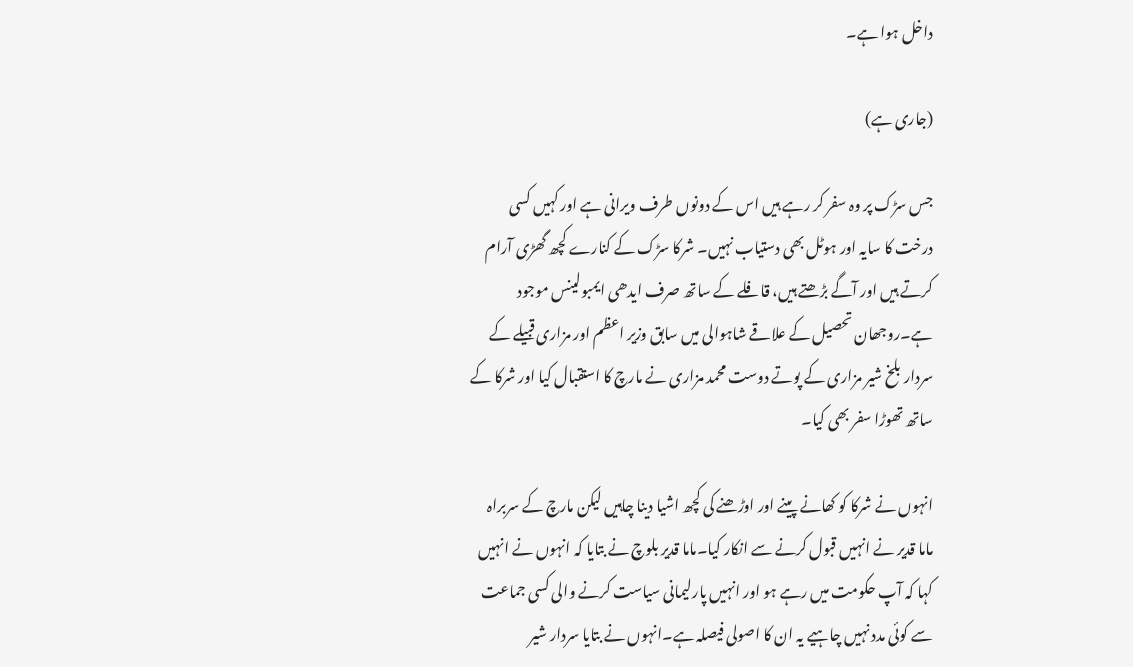داخل ہوا ہے۔

(جاری ہے)

جس سڑک پر وہ سفر کر رہے ہیں اس کے دونوں طرف ویرانی ہے اور کہیں کسی درخت کا سایہ اور ہوٹل بھی دستیاب نہیں۔ شرکا سڑک کے کنارے کچھ گھڑی آرام کرتے ہیں اور آگے بڑھتے ہیں، قافلے کے ساتھ صرف ایدھی ایمبولینس موجود ہے۔روجھان تحصیل کے علاقے شاہوالی میں سابق وزیر اعظم اور مزاری قبیلے کے سردار بلخ شیر مزاری کے پوتے دوست محمد مزاری نے مارچ کا استقبال کیا اور شرکا کے ساتھ تھوڑا سفر بھی کیا۔

انہوں نے شرکا کو کھانے پینے اور اوڑھنے کی کچھ اشیا دینا چاہیں لیکن مارچ کے سربراہ ماما قدیر نے انہیں قبول کرنے سے انکار کیا۔ماما قدیر بلوچ نے بتایا کہ انہوں نے انہیں کہا کہ آپ حکومت میں رہے ہو اور انہیں پارلیمانی سیاست کرنے والی کسی جماعت سے کوئی مدد نہیں چاہیے یہ ان کا اصولی فیصلہ ہے۔انہوں نے بتایا سردار شیر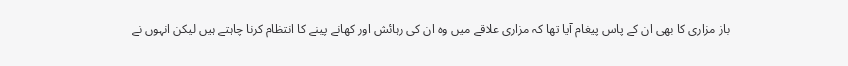باز مزاری کا بھی ان کے پاس پیغام آیا تھا کہ مزاری علاقے میں وہ ان کی رہائش اور کھانے پینے کا انتظام کرنا چاہتے ہیں لیکن انہوں نے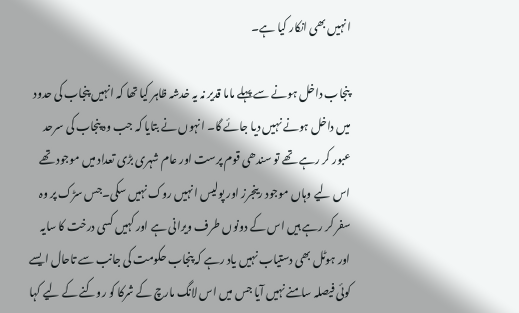انہیں بھی انکار کیا ہے۔

پنجاب داخل ہونے سے پہلے ماما قدیر نہ یہ خدشہ ظاہر کیا تھا کہ انہیں پنجاب کی حدود میں داخل ہونے نہیں دیا جائے گا۔ انہوں نے بتایا کہ جب وہ پنجاب کی سرحد عبور کر رہے تھے تو سندھی قوم پرست اور عام شہری بڑی تعداد میں موجود تھے اس لیے وہاں موجود رینجرز اور پولیس انہیں روک نہیں سکی۔جس سڑک پر وہ سفر کر رہے ہیں اس کے دونوں طرف ویرانی ہے اور کہیں کسی درخت کا سایہ اور ہوٹل بھی دستیاب نہیں یاد رہے کہ پنجاب حکومت کی جانب سے تاحال ایسے کوئی فیصلہ سامنے نہیں آیا جس میں اس لانگ مارچ کے شرکا کو روکنے کے لیے کہا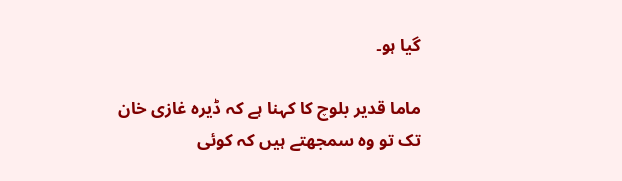گیا ہو۔

ماما قدیر بلوچ کا کہنا ہے کہ ڈیرہ غازی خان تک تو وہ سمجھتے ہیں کہ کوئی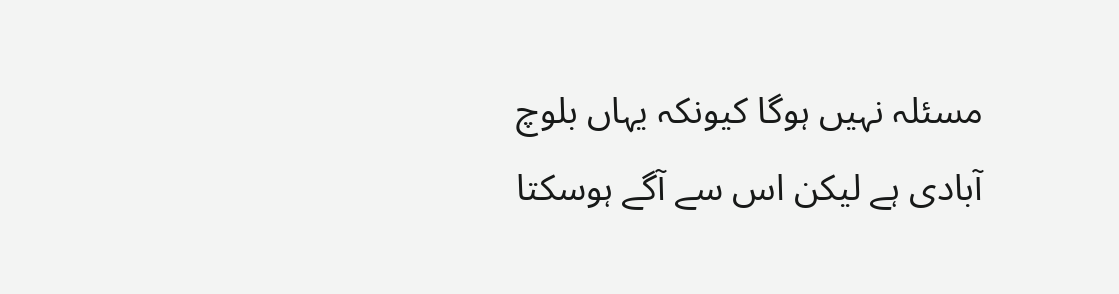مسئلہ نہیں ہوگا کیونکہ یہاں بلوچ آبادی ہے لیکن اس سے آگے ہوسکتا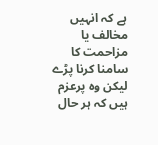ہے کہ انہیں مخالف یا مزاحمت کا سامنا کرنا پڑے لیکن وہ پرعزم ہیں کہ ہر حال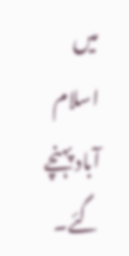میں اسلام آباد پہنچے گئے۔